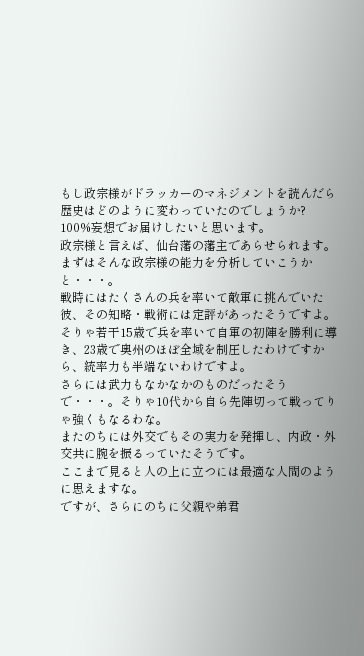もし政宗様がドラッカーのマネジメントを読んだら歴史はどのように変わっていたのでしょうか?
100%妄想でお届けしたいと思います。
政宗様と言えば、仙台藩の藩主であらせられます。まずはそんな政宗様の能力を分析していこうかと・・・。
戦時にはたくさんの兵を率いて敵軍に挑んでいた彼、その知略・戦術には定評があったそうですよ。
そりゃ若干15歳で兵を率いて自軍の初陣を勝利に導き、23歳で奥州のほぼ全域を制圧したわけですから、統率力も半端ないわけですよ。
さらには武力もなかなかのものだったそうで・・・。そりゃ10代から自ら先陣切って戦ってりゃ強くもなるわな。
またのちには外交でもその実力を発揮し、内政・外交共に腕を振るっていたそうです。
ここまで見ると人の上に立つには最適な人間のように思えますな。
ですが、さらにのちに父親や弟君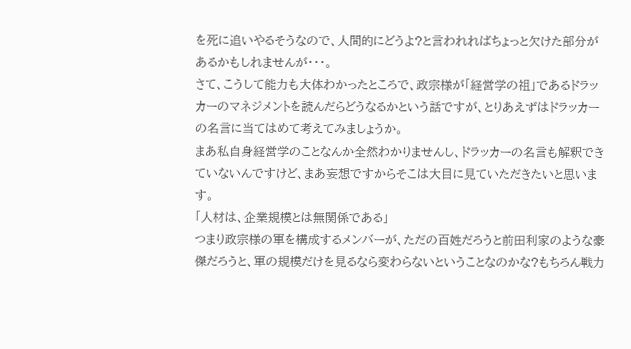を死に追いやるそうなので、人間的にどうよ?と言われればちょっと欠けた部分があるかもしれませんが・・・。
さて、こうして能力も大体わかったところで、政宗様が「経営学の祖」であるドラッカーのマネジメントを読んだらどうなるかという話ですが、とりあえずはドラッカーの名言に当てはめて考えてみましょうか。
まあ私自身経営学のことなんか全然わかりませんし、ドラッカーの名言も解釈できていないんですけど、まあ妄想ですからそこは大目に見ていただきたいと思います。
「人材は、企業規模とは無関係である」
つまり政宗様の軍を構成するメンバーが、ただの百姓だろうと前田利家のような豪傑だろうと、軍の規模だけを見るなら変わらないということなのかな?もちろん戦力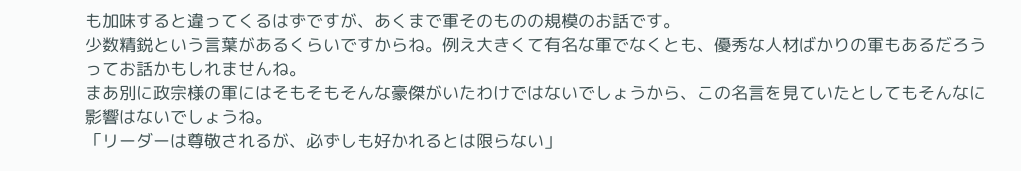も加味すると違ってくるはずですが、あくまで軍そのものの規模のお話です。
少数精鋭という言葉があるくらいですからね。例え大きくて有名な軍でなくとも、優秀な人材ばかりの軍もあるだろうってお話かもしれませんね。
まあ別に政宗様の軍にはそもそもそんな豪傑がいたわけではないでしょうから、この名言を見ていたとしてもそんなに影響はないでしょうね。
「リーダーは尊敬されるが、必ずしも好かれるとは限らない」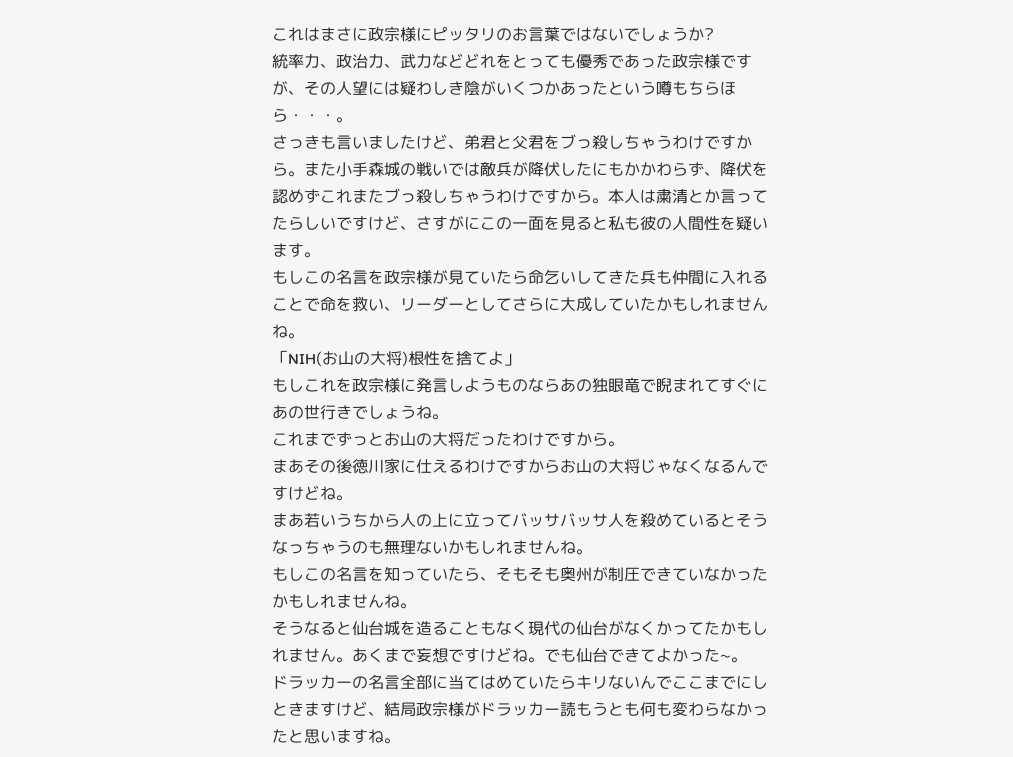これはまさに政宗様にピッタリのお言葉ではないでしょうか?
統率力、政治力、武力などどれをとっても優秀であった政宗様ですが、その人望には疑わしき陰がいくつかあったという噂もちらほら・・・。
さっきも言いましたけど、弟君と父君をブっ殺しちゃうわけですから。また小手森城の戦いでは敵兵が降伏したにもかかわらず、降伏を認めずこれまたブっ殺しちゃうわけですから。本人は粛清とか言ってたらしいですけど、さすがにこの一面を見ると私も彼の人間性を疑います。
もしこの名言を政宗様が見ていたら命乞いしてきた兵も仲間に入れることで命を救い、リーダーとしてさらに大成していたかもしれませんね。
「NIH(お山の大将)根性を捨てよ」
もしこれを政宗様に発言しようものならあの独眼竜で睨まれてすぐにあの世行きでしょうね。
これまでずっとお山の大将だったわけですから。
まあその後徳川家に仕えるわけですからお山の大将じゃなくなるんですけどね。
まあ若いうちから人の上に立ってバッサバッサ人を殺めているとそうなっちゃうのも無理ないかもしれませんね。
もしこの名言を知っていたら、そもそも奥州が制圧できていなかったかもしれませんね。
そうなると仙台城を造ることもなく現代の仙台がなくかってたかもしれません。あくまで妄想ですけどね。でも仙台できてよかった~。
ドラッカーの名言全部に当てはめていたらキリないんでここまでにしときますけど、結局政宗様がドラッカー読もうとも何も変わらなかったと思いますね。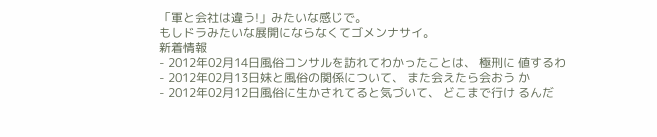「軍と会社は違う!」みたいな感じで。
もしドラみたいな展開にならなくてゴメンナサイ。
新着情報
- 2012年02月14日風俗コンサルを訪れてわかったことは、 極刑に 値するわ
- 2012年02月13日妹と風俗の関係について、 また会えたら会おう か
- 2012年02月12日風俗に生かされてると気づいて、 どこまで行け るんだ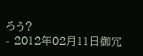ろう?
- 2012年02月11日御冗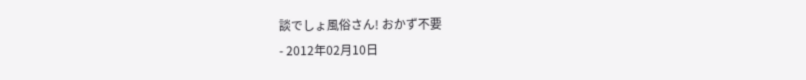談でしょ風俗さん! おかず不要
- 2012年02月10日